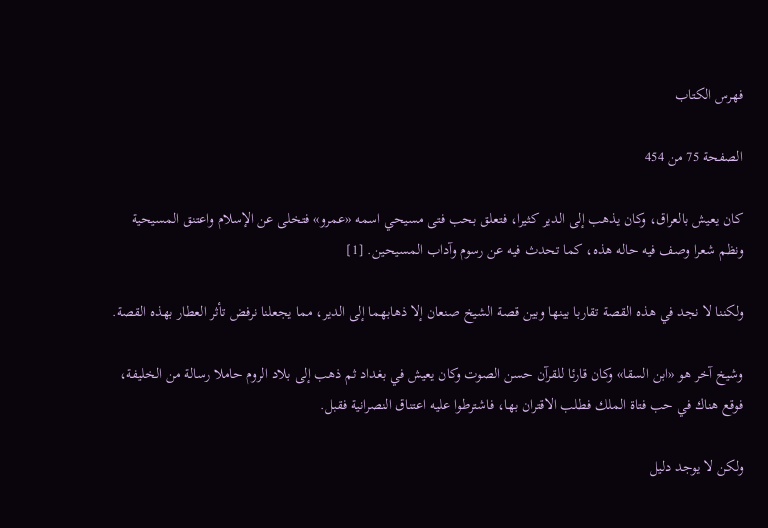فهرس الكتاب

الصفحة 75 من 454

كان يعيش بالعراق، وكان يذهب إلى الدير كثيرا، فتعلق بحب فتى مسيحي اسمه «عمرو» فتخلى عن الإسلام واعتنق المسيحية ونظم شعرا وصف فيه حاله هذه، كما تحدث فيه عن رسوم وآداب المسيحين. [1]

ولكننا لا نجد في هذه القصة تقاربا بينها وبين قصة الشيخ صنعان إلا ذهابهما إلى الدير، مما يجعلنا نرفض تأثر العطار بهذه القصة.

وشيخ آخر هو «ابن السقا» وكان قارئا للقرآن حسن الصوت وكان يعيش في بغداد ثم ذهب إلى بلاد الروم حاملا رسالة من الخليفة، فوقع هناك في حب فتاة الملك فطلب الاقتران بها، فاشترطوا عليه اعتناق النصرانية فقبل.

ولكن لا يوجد دليل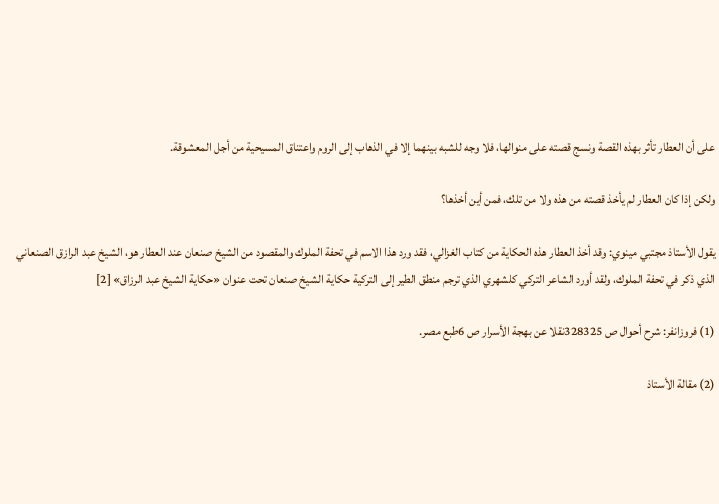على أن العطار تأثر بهذه القصة ونسج قصته على منوالها، فلا وجه للشبه بينهما إلا في الذهاب إلى الروم واعتناق المسيحية من أجل المعشوقة.

ولكن إذا كان العطار لم يأخذ قصته من هذه ولا من تلك، فمن أين أخذها؟

يقول الأستاذ مجتبي مينوي: وقد أخذ العطار هذه الحكاية من كتاب الغزالي، فقد ورد هذا الاسم في تحفة الملوك والمقصود من الشيخ صنعان عند العطار هو، الشيخ عبد الرازق الصنعاني الذي ذكر في تحفة الملوك، ولقد أورد الشاعر التركي كلشهري الذي ترجم منطق الطير إلى التركية حكاية الشيخ صنعان تحت عنوان «حكاية الشيخ عبد الرزاق» [2]

(1) فروزانفر: شرح أحوال ص 328325نقلا عن بهجة الأسرار ص 6طبع مصر.

(2) مقالة الأستاذ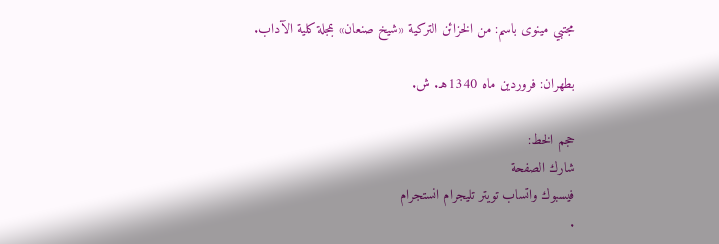مجتبي مينوى باسم: من الخزائن التركية «شيخ صنعان» بمجلة كلية الآداب.

بطهران: فروردين ماه 1340هـ. ش.

حجم الخط:
شارك الصفحة
فيسبوك واتساب تويتر تليجرام انستجرام
.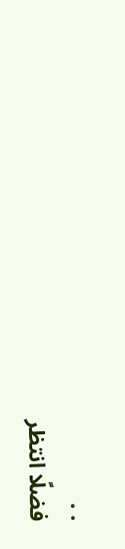. .
فضلًا انتظر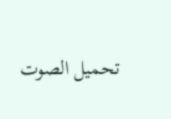تحميل الصوت